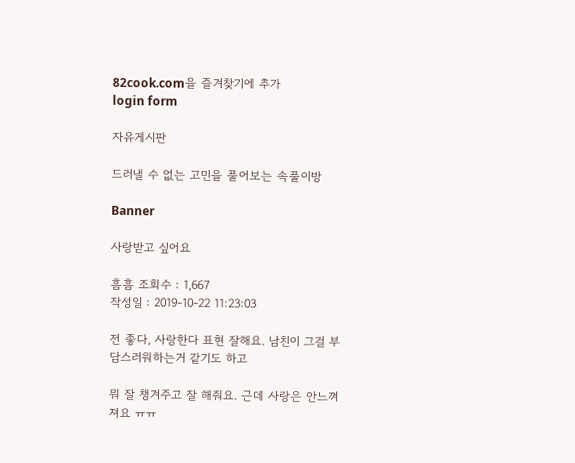82cook.com을 즐겨찾기에 추가
login form

자유게시판

드러낼 수 없는 고민을 풀어보는 속풀이방

Banner

사랑받고 싶어요

흠흠 조회수 : 1,667
작성일 : 2019-10-22 11:23:03

전 좋다, 사랑한다 표현 잘해요. 남친이 그걸 부담스러워하는거 같기도 하고

뭐 잘 챙겨주고 잘 해줘요. 근데 사랑은 안느껴져요 ㅠㅠ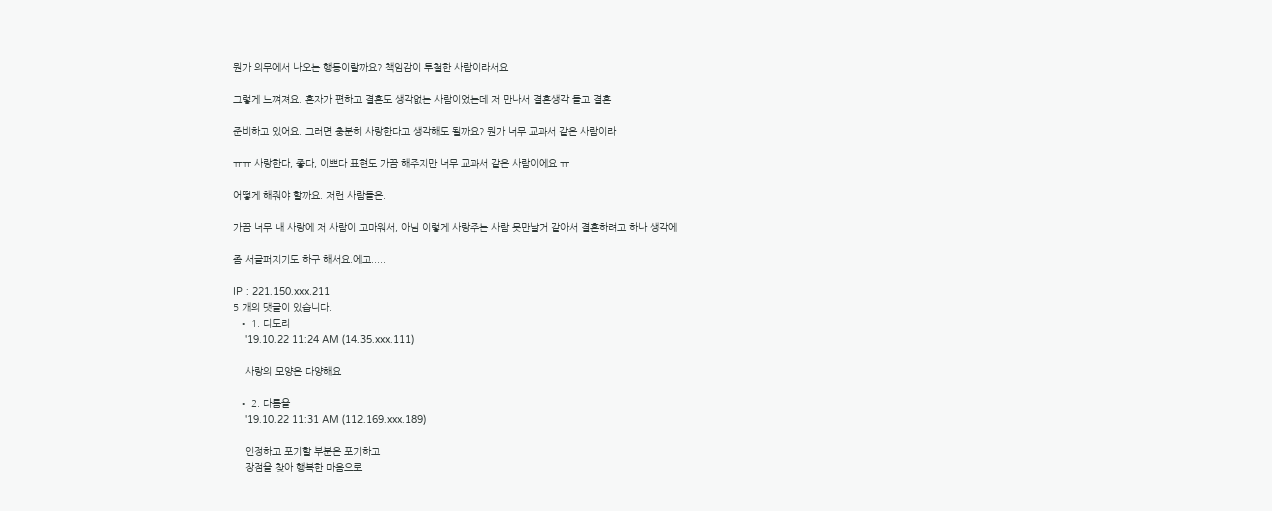뭔가 의무에서 나오는 행동이랄까요? 책임감이 투철한 사람이라서요

그렇게 느껴져요. 혼자가 편하고 결혼도 생각없는 사람이었는데 저 만나서 결혼생각 들고 결혼

준비하고 있어요. 그러면 충분히 사랑한다고 생각해도 될까요? 뭔가 너무 교과서 같은 사람이라

ㅠㅠ 사랑한다, 좋다, 이쁘다 표현도 가끔 해주지만 너무 교과서 같은 사람이에요 ㅠ

어떻게 해줘야 할까요. 저런 사람들은.

가끔 너무 내 사랑에 저 사람이 고마워서, 아님 이렇게 사랑주는 사람 못만날거 같아서 결혼하려고 하나 생각에

좀 서글퍼지기도 하구 해서요.에고.....

IP : 221.150.xxx.211
5 개의 댓글이 있습니다.
  • 1. 디도리
    '19.10.22 11:24 AM (14.35.xxx.111)

    사랑의 모양은 다양해요

  • 2. 다름을
    '19.10.22 11:31 AM (112.169.xxx.189)

    인정하고 포기할 부분은 포기하고
    장점을 찾아 행복한 마음으로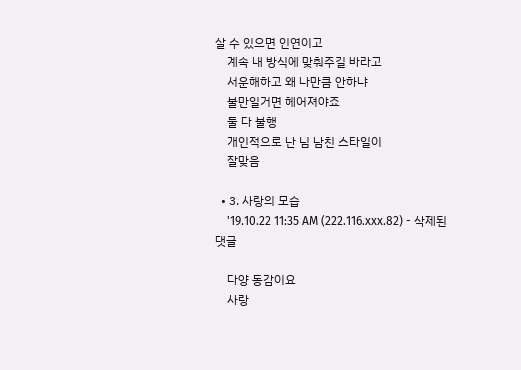살 수 있으면 인연이고
    계속 내 방식에 맞춰주길 바라고
    서운해하고 왜 나만큼 안하냐
    불만일거면 헤어져야죠
    둘 다 불행
    개인적으로 난 님 남친 스타일이
    잘맞음

  • 3. 사랑의 모습
    '19.10.22 11:35 AM (222.116.xxx.82) - 삭제된댓글

    다양 동감이요
    사랑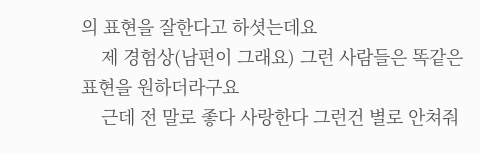의 표현을 잘한다고 하셧는데요
    제 경험상(남편이 그래요) 그런 사람들은 똑같은 표현을 원하더라구요
    근데 전 말로 좋다 사랑한다 그런건 별로 안쳐줘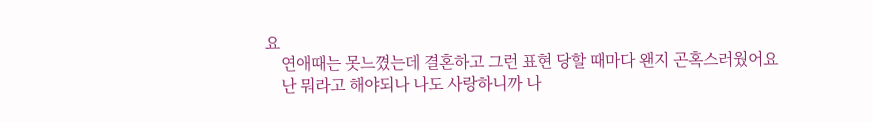요
    연애때는 못느꼈는데 결혼하고 그런 표현 당할 때마다 왠지 곤혹스러웠어요
    난 뭐라고 해야되나 나도 사랑하니까 나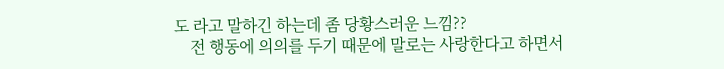도 라고 말하긴 하는데 좀 당황스러운 느낌??
    전 행동에 의의를 두기 때문에 말로는 사랑한다고 하면서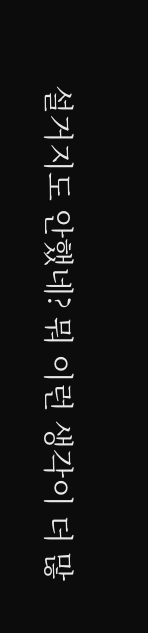설거지도 안했네? 뭐 이런 생각이 더 많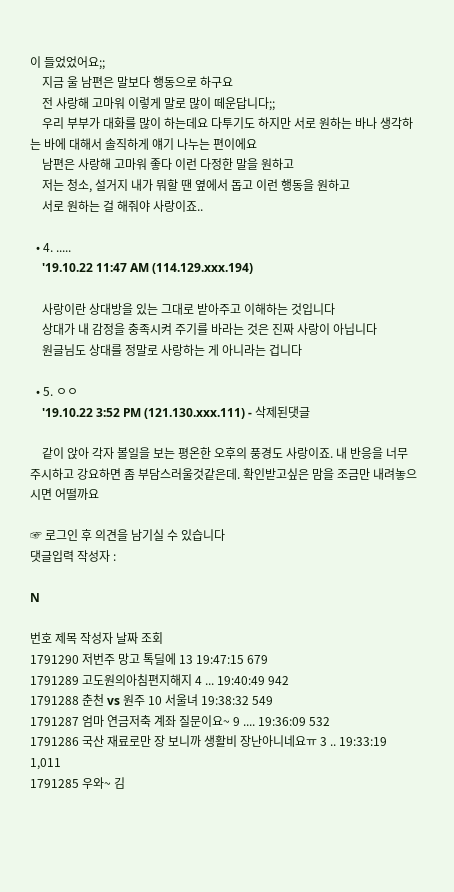이 들었었어요;;
    지금 울 남편은 말보다 행동으로 하구요
    전 사랑해 고마워 이렇게 말로 많이 떼운답니다;;
    우리 부부가 대화를 많이 하는데요 다투기도 하지만 서로 원하는 바나 생각하는 바에 대해서 솔직하게 얘기 나누는 편이에요
    남편은 사랑해 고마워 좋다 이런 다정한 말을 원하고
    저는 청소, 설거지 내가 뭐할 땐 옆에서 돕고 이런 행동을 원하고
    서로 원하는 걸 해줘야 사랑이죠..

  • 4. .....
    '19.10.22 11:47 AM (114.129.xxx.194)

    사랑이란 상대방을 있는 그대로 받아주고 이해하는 것입니다
    상대가 내 감정을 충족시켜 주기를 바라는 것은 진짜 사랑이 아닙니다
    원글님도 상대를 정말로 사랑하는 게 아니라는 겁니다

  • 5. ㅇㅇ
    '19.10.22 3:52 PM (121.130.xxx.111) - 삭제된댓글

    같이 앉아 각자 볼일을 보는 평온한 오후의 풍경도 사랑이죠. 내 반응을 너무 주시하고 강요하면 좀 부담스러울것같은데. 확인받고싶은 맘을 조금만 내려놓으시면 어떨까요

☞ 로그인 후 의견을 남기실 수 있습니다
댓글입력 작성자 :

N

번호 제목 작성자 날짜 조회
1791290 저번주 망고 톡딜에 13 19:47:15 679
1791289 고도원의아침편지해지 4 ... 19:40:49 942
1791288 춘천 vs 원주 10 서울녀 19:38:32 549
1791287 엄마 연금저축 계좌 질문이요~ 9 .... 19:36:09 532
1791286 국산 재료로만 장 보니까 생활비 장난아니네요ㅠ 3 .. 19:33:19 1,011
1791285 우와~ 김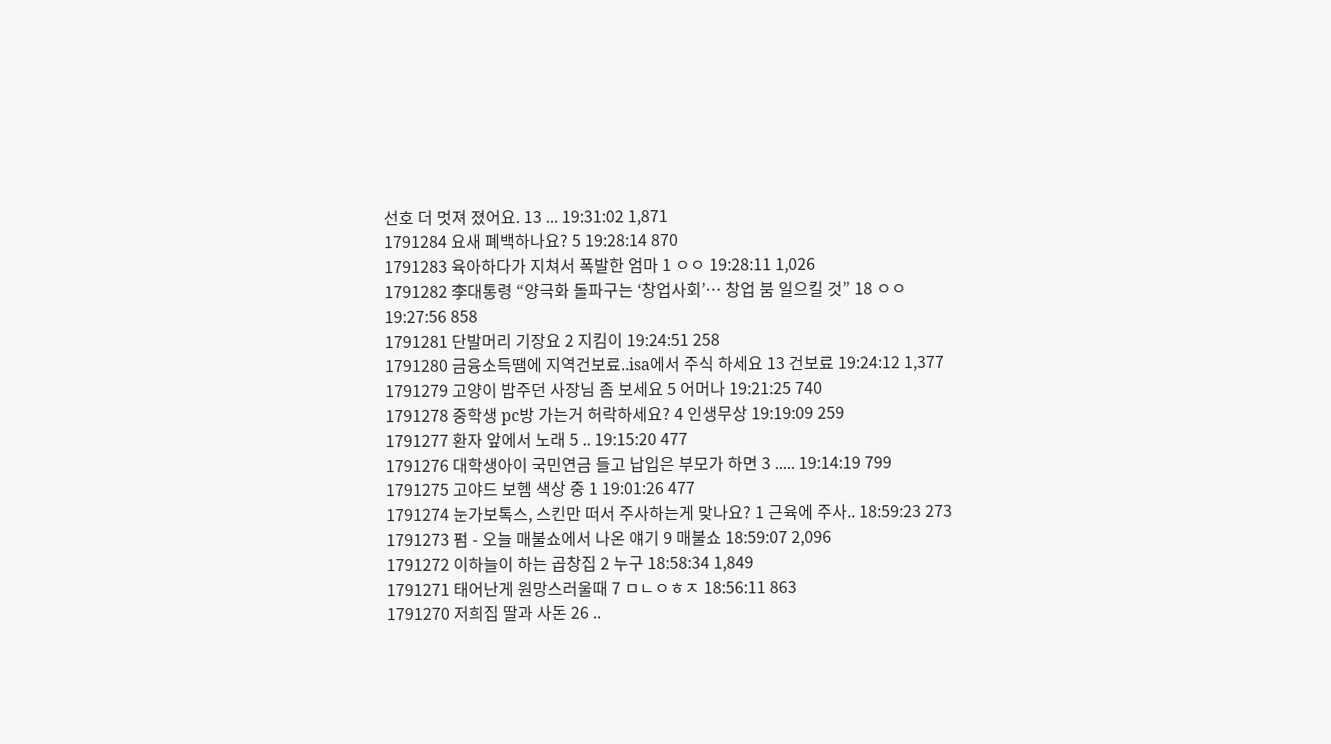선호 더 멋져 졌어요. 13 ... 19:31:02 1,871
1791284 요새 폐백하나요? 5 19:28:14 870
1791283 육아하다가 지쳐서 폭발한 엄마 1 ㅇㅇ 19:28:11 1,026
1791282 李대통령 “양극화 돌파구는 ‘창업사회’… 창업 붐 일으킬 것” 18 ㅇㅇ 19:27:56 858
1791281 단발머리 기장요 2 지킴이 19:24:51 258
1791280 금융소득땜에 지역건보료..isa에서 주식 하세요 13 건보료 19:24:12 1,377
1791279 고양이 밥주던 사장님 좀 보세요 5 어머나 19:21:25 740
1791278 중학생 pc방 가는거 허락하세요? 4 인생무상 19:19:09 259
1791277 환자 앞에서 노래 5 .. 19:15:20 477
1791276 대학생아이 국민연금 들고 납입은 부모가 하면 3 ..... 19:14:19 799
1791275 고야드 보헴 색상 중 1 19:01:26 477
1791274 눈가보톡스, 스킨만 떠서 주사하는게 맞나요? 1 근육에 주사.. 18:59:23 273
1791273 펌 - 오늘 매불쇼에서 나온 얘기 9 매불쇼 18:59:07 2,096
1791272 이하늘이 하는 곱창집 2 누구 18:58:34 1,849
1791271 태어난게 원망스러울때 7 ㅁㄴㅇㅎㅈ 18:56:11 863
1791270 저희집 딸과 사돈 26 ..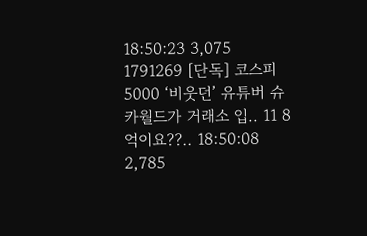18:50:23 3,075
1791269 [단독] 코스피 5000 ‘비웃던’ 유튜버 슈카월드가 거래소 입.. 11 8억이요??.. 18:50:08 2,785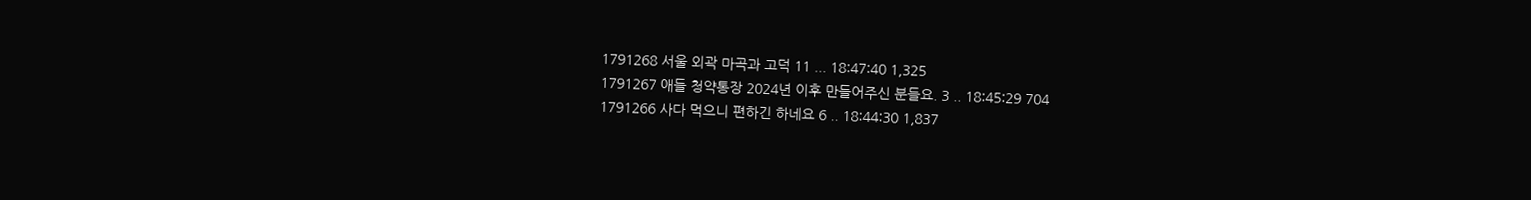1791268 서울 외곽 마곡과 고덕 11 ... 18:47:40 1,325
1791267 애들 청약통장 2024년 이후 만들어주신 분들요. 3 .. 18:45:29 704
1791266 사다 먹으니 편하긴 하네요 6 .. 18:44:30 1,837